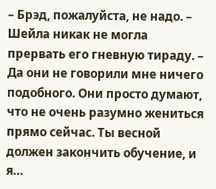– Брэд, пожалуйста, не надо. – Шейла никак не могла прервать его гневную тираду. – Да они не говорили мне ничего подобного. Они просто думают, что не очень разумно жениться прямо сейчас. Ты весной должен закончить обучение, и я…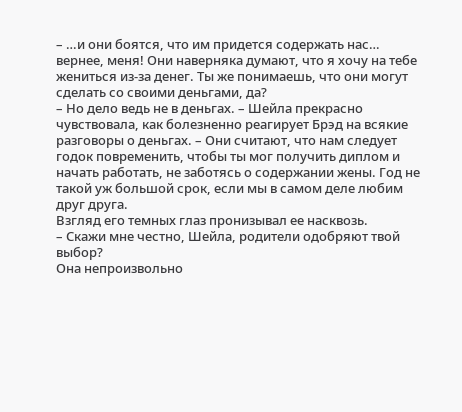– …и они боятся, что им придется содержать нас… вернее, меня! Они наверняка думают, что я хочу на тебе жениться из-за денег. Ты же понимаешь, что они могут сделать со своими деньгами, да?
– Но дело ведь не в деньгах. – Шейла прекрасно чувствовала, как болезненно реагирует Брэд на всякие разговоры о деньгах. – Они считают, что нам следует годок повременить, чтобы ты мог получить диплом и начать работать, не заботясь о содержании жены. Год не такой уж большой срок, если мы в самом деле любим друг друга.
Взгляд его темных глаз пронизывал ее насквозь.
– Скажи мне честно, Шейла, родители одобряют твой выбор?
Она непроизвольно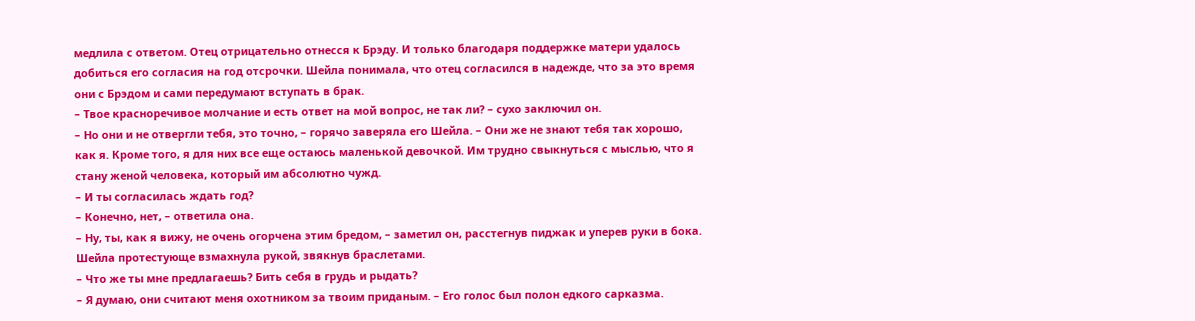медлила с ответом. Отец отрицательно отнесся к Брэду. И только благодаря поддержке матери удалось добиться его согласия на год отсрочки. Шейла понимала, что отец согласился в надежде, что за это время они с Брэдом и сами передумают вступать в брак.
– Твое красноречивое молчание и есть ответ на мой вопрос, не так ли? – сухо заключил он.
– Но они и не отвергли тебя, это точно, – горячо заверяла его Шейла. – Они же не знают тебя так хорошо, как я. Кроме того, я для них все еще остаюсь маленькой девочкой. Им трудно свыкнуться с мыслью, что я стану женой человека, который им абсолютно чужд.
– И ты согласилась ждать год?
– Конечно, нет, – ответила она.
– Ну, ты, как я вижу, не очень огорчена этим бредом, – заметил он, расстегнув пиджак и уперев руки в бока.
Шейла протестующе взмахнула рукой, звякнув браслетами.
– Что же ты мне предлагаешь? Бить себя в грудь и рыдать?
– Я думаю, они считают меня охотником за твоим приданым. – Его голос был полон едкого сарказма.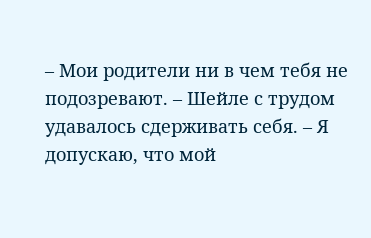– Мои родители ни в чем тебя не подозревают. – Шейле с трудом удавалось сдерживать себя. – Я допускаю, что мой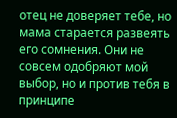отец не доверяет тебе, но мама старается развеять его сомнения. Они не совсем одобряют мой выбор, но и против тебя в принципе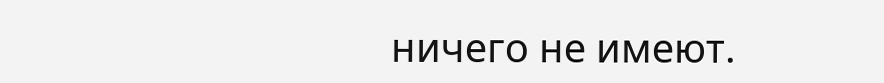ничего не имеют.